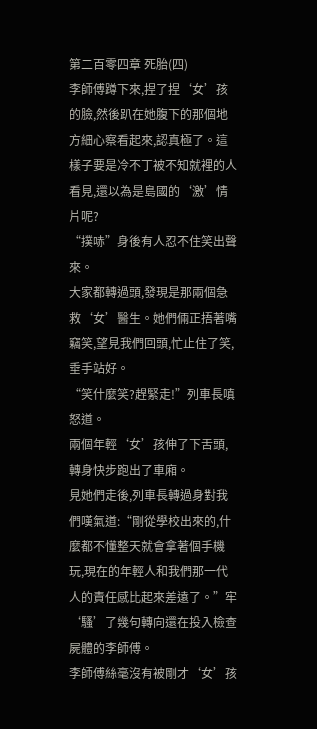第二百零四章 死胎(四)
李師傅蹲下來,捏了捏‘女’孩的臉,然後趴在她腹下的那個地方細心察看起來,認真極了。這樣子要是冷不丁被不知就裡的人看見,還以為是島國的‘激’情片呢?
“撲哧”身後有人忍不住笑出聲來。
大家都轉過頭,發現是那兩個急救‘女’醫生。她們倆正捂著嘴竊笑,望見我們回頭,忙止住了笑,垂手站好。
“笑什麼笑?趕緊走!”列車長嗔怒道。
兩個年輕‘女’孩伸了下舌頭,轉身快步跑出了車廂。
見她們走後,列車長轉過身對我們嘆氣道:“剛從學校出來的,什麼都不懂整天就會拿著個手機玩,現在的年輕人和我們那一代人的責任感比起來差遠了。”牢‘騷’了幾句轉向還在投入檢查屍體的李師傅。
李師傅絲毫沒有被剛才‘女’孩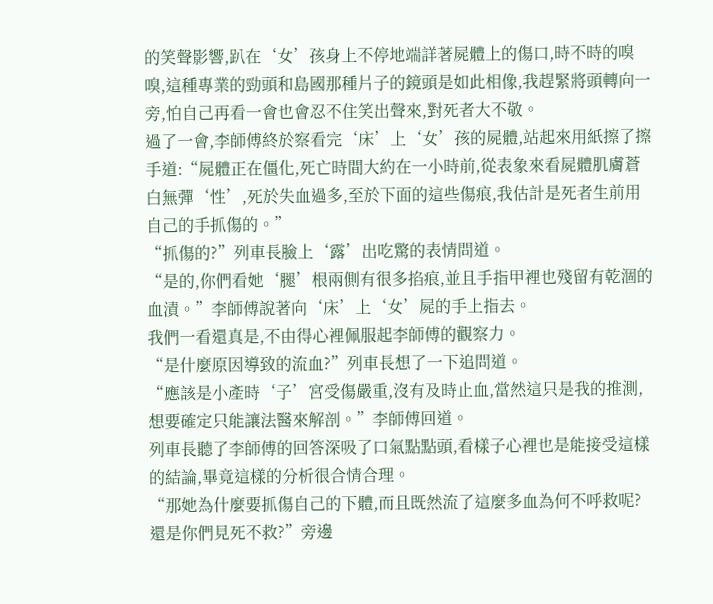的笑聲影響,趴在‘女’孩身上不停地端詳著屍體上的傷口,時不時的嗅嗅,這種專業的勁頭和島國那種片子的鏡頭是如此相像,我趕緊將頭轉向一旁,怕自己再看一會也會忍不住笑出聲來,對死者大不敬。
過了一會,李師傅終於察看完‘床’上‘女’孩的屍體,站起來用紙擦了擦手道:“屍體正在僵化,死亡時間大約在一小時前,從表象來看屍體肌膚蒼白無彈‘性’,死於失血過多,至於下面的這些傷痕,我估計是死者生前用自己的手抓傷的。”
“抓傷的?”列車長臉上‘露’出吃驚的表情問道。
“是的,你們看她‘腿’根兩側有很多掐痕,並且手指甲裡也殘留有乾涸的血漬。”李師傅說著向‘床’上‘女’屍的手上指去。
我們一看還真是,不由得心裡佩服起李師傅的觀察力。
“是什麼原因導致的流血?”列車長想了一下追問道。
“應該是小產時‘子’宮受傷嚴重,沒有及時止血,當然這只是我的推測,想要確定只能讓法醫來解剖。”李師傅回道。
列車長聽了李師傅的回答深吸了口氣點點頭,看樣子心裡也是能接受這樣的結論,畢竟這樣的分析很合情合理。
“那她為什麼要抓傷自己的下體,而且既然流了這麼多血為何不呼救呢?還是你們見死不救?”旁邊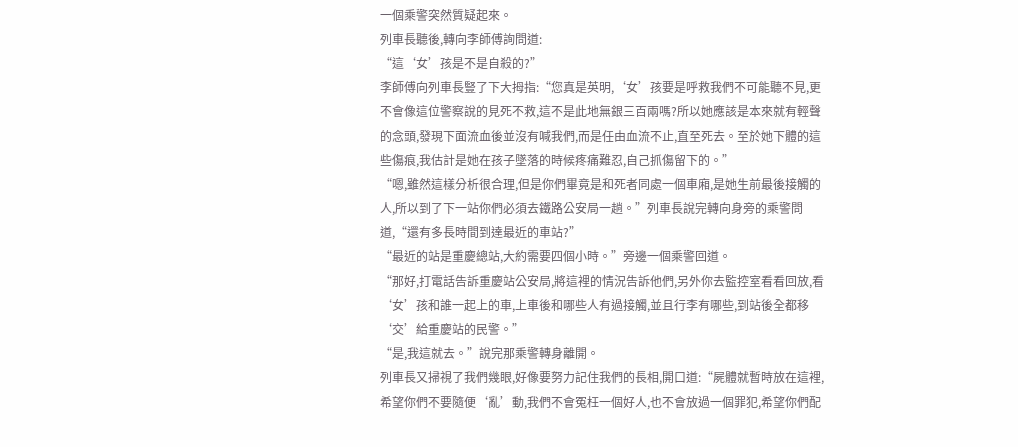一個乘警突然質疑起來。
列車長聽後,轉向李師傅詢問道:
“這‘女’孩是不是自殺的?”
李師傅向列車長豎了下大拇指:“您真是英明,‘女’孩要是呼救我們不可能聽不見,更不會像這位警察說的見死不救,這不是此地無銀三百兩嗎?所以她應該是本來就有輕聲的念頭,發現下面流血後並沒有喊我們,而是任由血流不止,直至死去。至於她下體的這些傷痕,我估計是她在孩子墜落的時候疼痛難忍,自己抓傷留下的。”
“嗯,雖然這樣分析很合理,但是你們畢竟是和死者同處一個車廂,是她生前最後接觸的人,所以到了下一站你們必須去鐵路公安局一趟。”列車長說完轉向身旁的乘警問道,“還有多長時間到達最近的車站?”
“最近的站是重慶總站,大約需要四個小時。”旁邊一個乘警回道。
“那好,打電話告訴重慶站公安局,將這裡的情況告訴他們,另外你去監控室看看回放,看‘女’孩和誰一起上的車,上車後和哪些人有過接觸,並且行李有哪些,到站後全都移‘交’給重慶站的民警。”
“是,我這就去。”說完那乘警轉身離開。
列車長又掃視了我們幾眼,好像要努力記住我們的長相,開口道:“屍體就暫時放在這裡,希望你們不要隨便‘亂’動,我們不會冤枉一個好人,也不會放過一個罪犯,希望你們配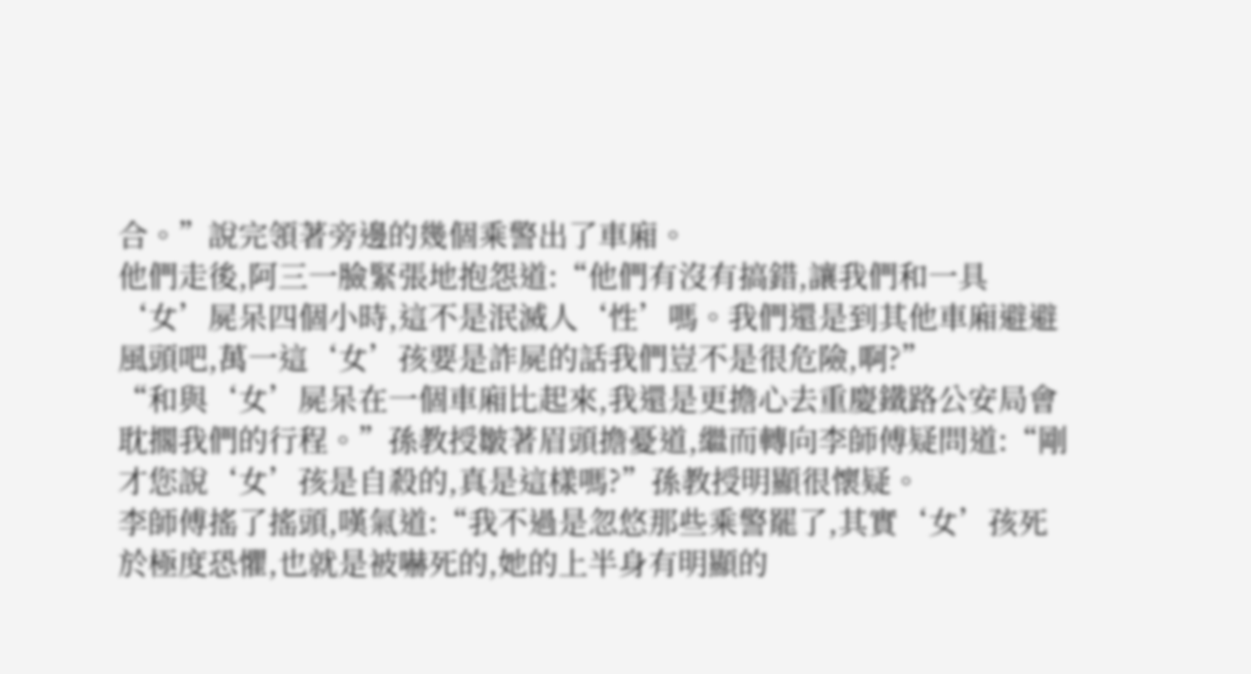合。”說完領著旁邊的幾個乘警出了車廂。
他們走後,阿三一臉緊張地抱怨道:“他們有沒有搞錯,讓我們和一具‘女’屍呆四個小時,這不是泯滅人‘性’嗎。我們還是到其他車廂避避風頭吧,萬一這‘女’孩要是詐屍的話我們豈不是很危險,啊?”
“和與‘女’屍呆在一個車廂比起來,我還是更擔心去重慶鐵路公安局會耽擱我們的行程。”孫教授皺著眉頭擔憂道,繼而轉向李師傅疑問道:“剛才您說‘女’孩是自殺的,真是這樣嗎?”孫教授明顯很懷疑。
李師傅搖了搖頭,嘆氣道:“我不過是忽悠那些乘警罷了,其實‘女’孩死於極度恐懼,也就是被嚇死的,她的上半身有明顯的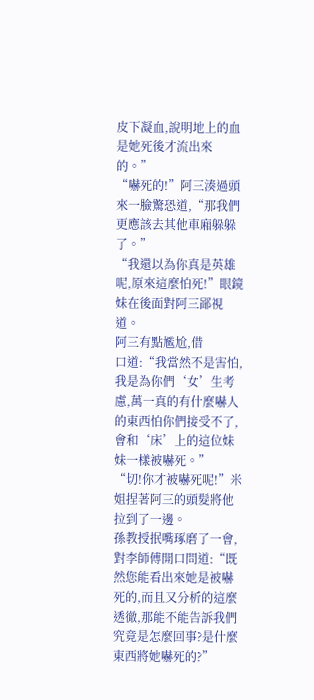皮下凝血,說明地上的血是她死後才流出來的。”
“嚇死的!”阿三湊過頭來一臉驚恐道,“那我們更應該去其他車廂躲躲了。”
“我還以為你真是英雄呢,原來這麼怕死!”眼鏡妹在後面對阿三鄙視道。
阿三有點尷尬,借
口道:“我當然不是害怕,我是為你們‘女’生考慮,萬一真的有什麼嚇人的東西怕你們接受不了,會和‘床’上的這位妹妹一樣被嚇死。”
“切!你才被嚇死呢!”米姐捏著阿三的頭髮將他拉到了一邊。
孫教授抿嘴琢磨了一會,對李師傅開口問道:“既然您能看出來她是被嚇死的,而且又分析的這麼透徹,那能不能告訴我們究竟是怎麼回事?是什麼東西將她嚇死的?”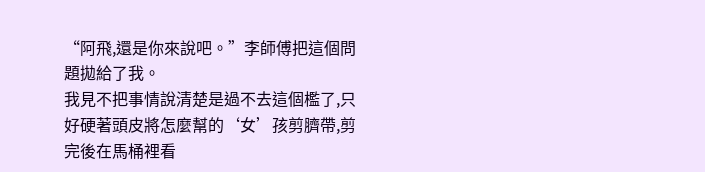“阿飛,還是你來說吧。”李師傅把這個問題拋給了我。
我見不把事情說清楚是過不去這個檻了,只好硬著頭皮將怎麼幫的‘女’孩剪臍帶,剪完後在馬桶裡看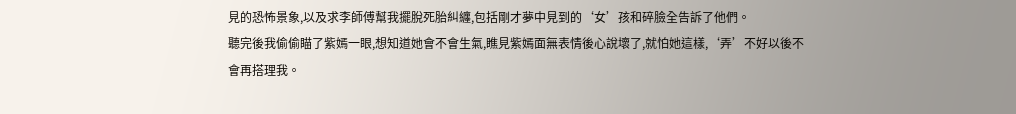見的恐怖景象,以及求李師傅幫我擺脫死胎糾纏,包括剛才夢中見到的‘女’孩和碎臉全告訴了他們。
聽完後我偷偷瞄了紫嫣一眼,想知道她會不會生氣,瞧見紫嫣面無表情後心說壞了,就怕她這樣,‘弄’不好以後不會再搭理我。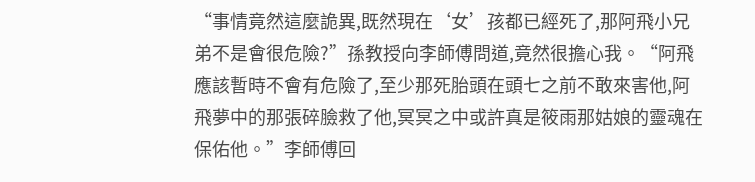“事情竟然這麼詭異,既然現在‘女’孩都已經死了,那阿飛小兄弟不是會很危險?”孫教授向李師傅問道,竟然很擔心我。“阿飛應該暫時不會有危險了,至少那死胎頭在頭七之前不敢來害他,阿飛夢中的那張碎臉救了他,冥冥之中或許真是筱雨那姑娘的靈魂在保佑他。”李師傅回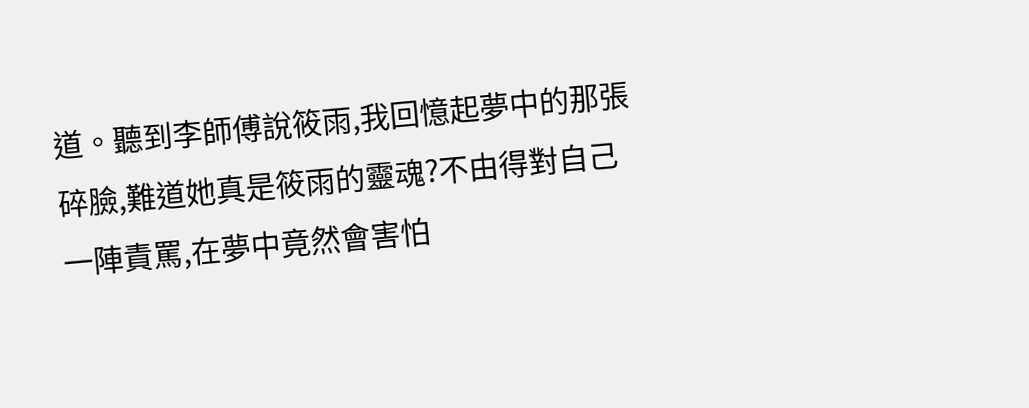道。聽到李師傅說筱雨,我回憶起夢中的那張碎臉,難道她真是筱雨的靈魂?不由得對自己一陣責罵,在夢中竟然會害怕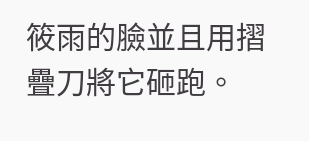筱雨的臉並且用摺疊刀將它砸跑。